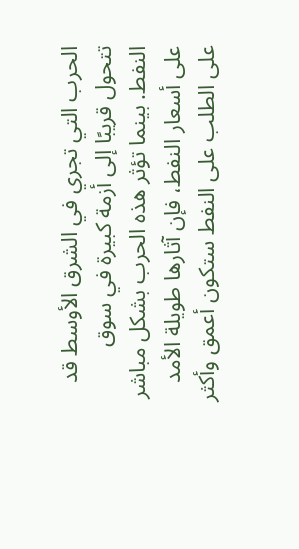الحرب التي تجري في الشرق الأوسط قد تتحول قريبًا إلى أزمة كبيرة في سوق النفط. بينما تؤثر هذه الحرب بشكل مباشر على أسعار النفط، فإن آثارها طويلة الأمد على الطلب على النفط ستكون أعمق وأكثر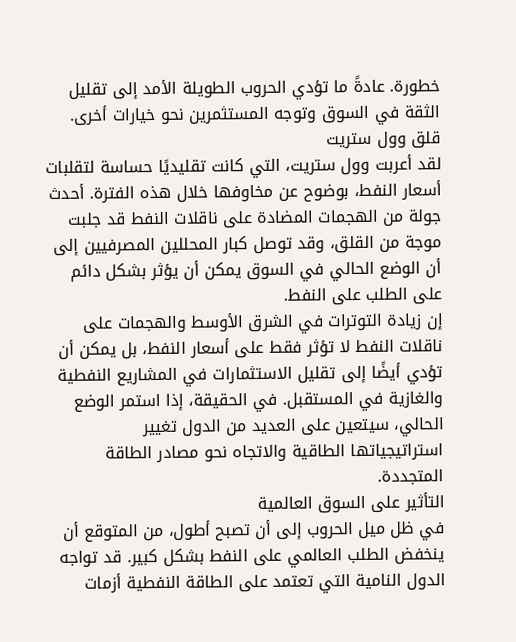خطورة. عادةً ما تؤدي الحروب الطويلة الأمد إلى تقليل الثقة في السوق وتوجه المستثمرين نحو خيارات أخرى.
قلق وول ستريت
لقد أعربت وول ستريت، التي كانت تقليديًا حساسة لتقلبات أسعار النفط، بوضوح عن مخاوفها خلال هذه الفترة. أحدث جولة من الهجمات المضادة على ناقلات النفط قد جلبت موجة من القلق، وقد توصل كبار المحللين المصرفيين إلى أن الوضع الحالي في السوق يمكن أن يؤثر بشكل دائم على الطلب على النفط.
إن زيادة التوترات في الشرق الأوسط والهجمات على ناقلات النفط لا تؤثر فقط على أسعار النفط، بل يمكن أن تؤدي أيضًا إلى تقليل الاستثمارات في المشاريع النفطية والغازية في المستقبل. في الحقيقة، إذا استمر الوضع الحالي، سيتعين على العديد من الدول تغيير استراتيجياتها الطاقية والاتجاه نحو مصادر الطاقة المتجددة.
التأثير على السوق العالمية
في ظل ميل الحروب إلى أن تصبح أطول، من المتوقع أن ينخفض الطلب العالمي على النفط بشكل كبير. قد تواجه الدول النامية التي تعتمد على الطاقة النفطية أزمات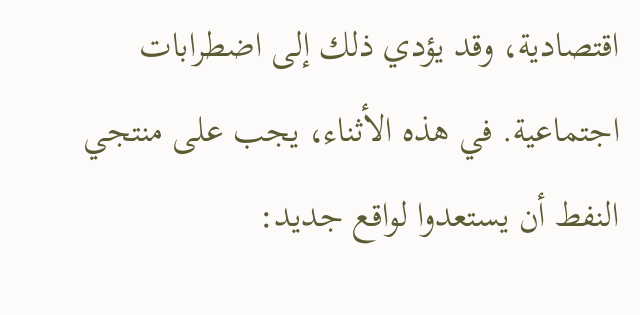اقتصادية، وقد يؤدي ذلك إلى اضطرابات اجتماعية. في هذه الأثناء، يجب على منتجي النفط أن يستعدوا لواقع جديد: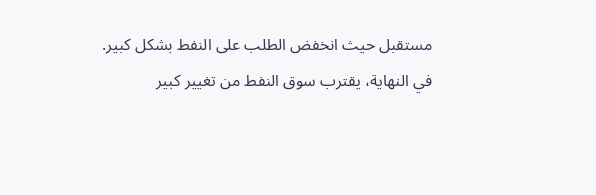مستقبل حيث انخفض الطلب على النفط بشكل كبير.
في النهاية، يقترب سوق النفط من تغيير كبير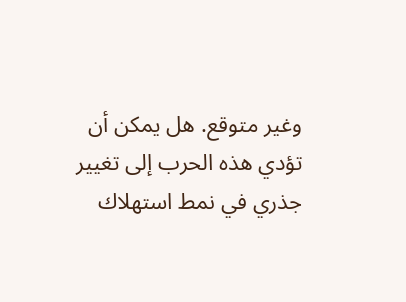وغير متوقع. هل يمكن أن تؤدي هذه الحرب إلى تغيير جذري في نمط استهلاك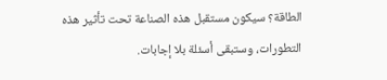الطاقة؟ سيكون مستقبل هذه الصناعة تحت تأثير هذه التطورات، وستبقى أسئلة بلا إجابات.